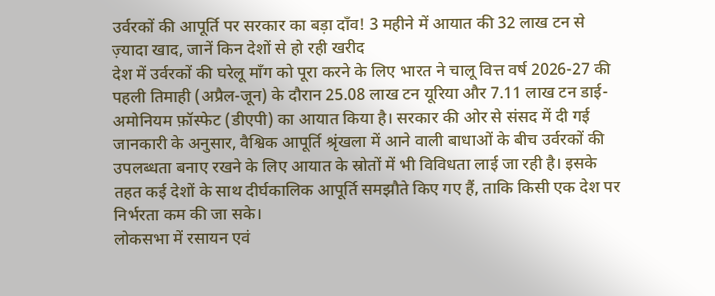उर्वरकों की आपूर्ति पर सरकार का बड़ा दाँव! 3 महीने में आयात की 32 लाख टन से ज़्यादा खाद, जानें किन देशों से हो रही खरीद
देश में उर्वरकों की घरेलू माँग को पूरा करने के लिए भारत ने चालू वित्त वर्ष 2026-27 की पहली तिमाही (अप्रैल-जून) के दौरान 25.08 लाख टन यूरिया और 7.11 लाख टन डाई-अमोनियम फ़ॉस्फेट (डीएपी) का आयात किया है। सरकार की ओर से संसद में दी गई जानकारी के अनुसार, वैश्विक आपूर्ति श्रृंखला में आने वाली बाधाओं के बीच उर्वरकों की उपलब्धता बनाए रखने के लिए आयात के स्रोतों में भी विविधता लाई जा रही है। इसके तहत कई देशों के साथ दीर्घकालिक आपूर्ति समझौते किए गए हैं, ताकि किसी एक देश पर निर्भरता कम की जा सके।
लोकसभा में रसायन एवं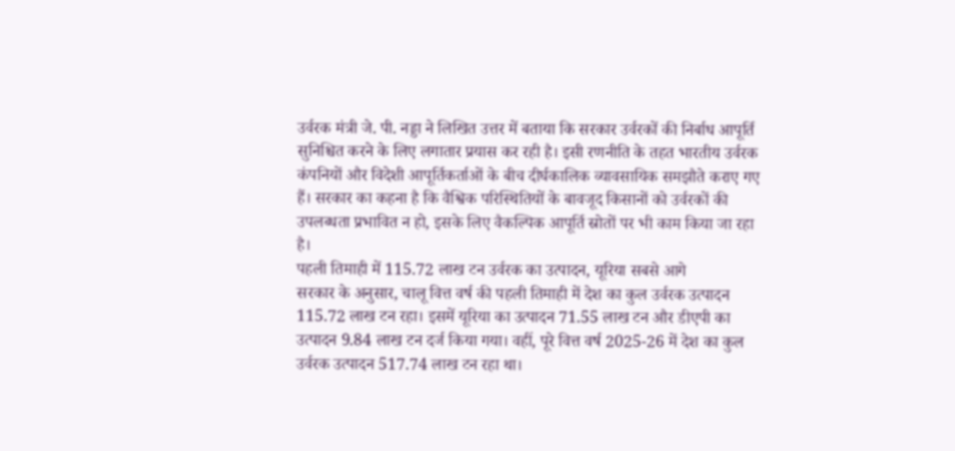उर्वरक मंत्री जे. पी. नड्डा ने लिखित उत्तर में बताया कि सरकार उर्वरकों की निर्बाध आपूर्ति सुनिश्चित करने के लिए लगातार प्रयास कर रही है। इसी रणनीति के तहत भारतीय उर्वरक कंपनियों और विदेशी आपूर्तिकर्ताओं के बीच दीर्घकालिक व्यावसायिक समझौते कराए गए हैं। सरकार का कहना है कि वैश्विक परिस्थितियों के बावजूद किसानों को उर्वरकों की उपलब्धता प्रभावित न हो, इसके लिए वैकल्पिक आपूर्ति स्रोतों पर भी काम किया जा रहा है।
पहली तिमाही में 115.72 लाख टन उर्वरक का उत्पादन, यूरिया सबसे आगे
सरकार के अनुसार, चालू वित्त वर्ष की पहली तिमाही में देश का कुल उर्वरक उत्पादन 115.72 लाख टन रहा। इसमें यूरिया का उत्पादन 71.55 लाख टन और डीएपी का उत्पादन 9.84 लाख टन दर्ज किया गया। वहीं, पूरे वित्त वर्ष 2025-26 में देश का कुल उर्वरक उत्पादन 517.74 लाख टन रहा था।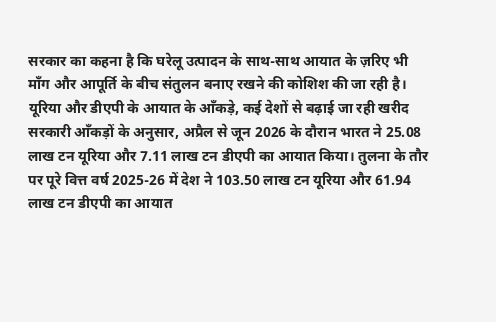सरकार का कहना है कि घरेलू उत्पादन के साथ-साथ आयात के ज़रिए भी माँग और आपूर्ति के बीच संतुलन बनाए रखने की कोशिश की जा रही है।
यूरिया और डीएपी के आयात के आँकड़े, कई देशों से बढ़ाई जा रही खरीद
सरकारी आँकड़ों के अनुसार, अप्रैल से जून 2026 के दौरान भारत ने 25.08 लाख टन यूरिया और 7.11 लाख टन डीएपी का आयात किया। तुलना के तौर पर पूरे वित्त वर्ष 2025-26 में देश ने 103.50 लाख टन यूरिया और 61.94 लाख टन डीएपी का आयात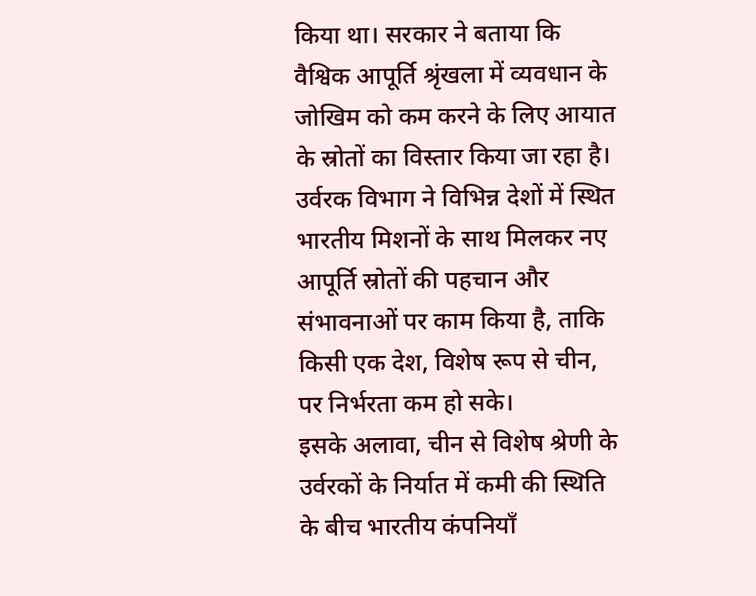किया था। सरकार ने बताया कि वैश्विक आपूर्ति श्रृंखला में व्यवधान के जोखिम को कम करने के लिए आयात के स्रोतों का विस्तार किया जा रहा है। उर्वरक विभाग ने विभिन्न देशों में स्थित भारतीय मिशनों के साथ मिलकर नए आपूर्ति स्रोतों की पहचान और संभावनाओं पर काम किया है, ताकि किसी एक देश, विशेष रूप से चीन, पर निर्भरता कम हो सके।
इसके अलावा, चीन से विशेष श्रेणी के उर्वरकों के निर्यात में कमी की स्थिति के बीच भारतीय कंपनियाँ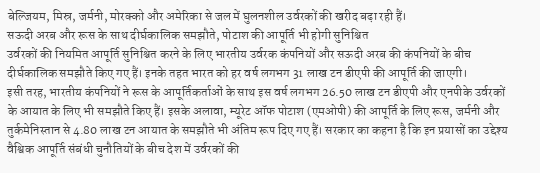बेल्जियम, मिस्र, जर्मनी, मोरक्को और अमेरिका से जल में घुलनशील उर्वरकों की खरीद बढ़ा रही हैं।
सऊदी अरब और रूस के साथ दीर्घकालिक समझौते, पोटाश की आपूर्ति भी होगी सुनिश्चित
उर्वरकों की नियमित आपूर्ति सुनिश्चित करने के लिए भारतीय उर्वरक कंपनियों और सऊदी अरब की कंपनियों के बीच दीर्घकालिक समझौते किए गए हैं। इनके तहत भारत को हर वर्ष लगभग 31 लाख टन डीएपी की आपूर्ति की जाएगी।
इसी तरह, भारतीय कंपनियों ने रूस के आपूर्तिकर्ताओं के साथ इस वर्ष लगभग 26.50 लाख टन डीएपी और एनपीके उर्वरकों के आयात के लिए भी समझौते किए हैं। इसके अलावा, म्यूरेट ऑफ पोटाश (एमओपी) की आपूर्ति के लिए रूस, जर्मनी और तुर्कमेनिस्तान से 4.80 लाख टन आयात के समझौते भी अंतिम रूप दिए गए हैं। सरकार का कहना है कि इन प्रयासों का उद्देश्य वैश्विक आपूर्ति संबंधी चुनौतियों के बीच देश में उर्वरकों की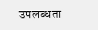उपलब्धता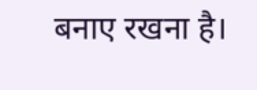बनाए रखना है।